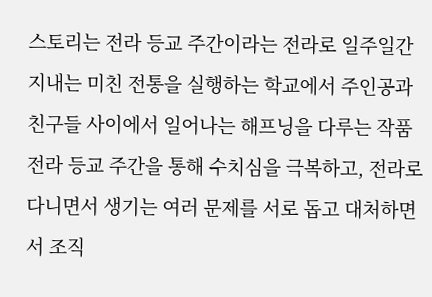스토리는 전라 등교 주간이라는 전라로 일주일간 지내는 미친 전통을 실행하는 학교에서 주인공과 친구들 사이에서 일어나는 해프닝을 다루는 작품
전라 등교 주간을 통해 수치심을 극복하고, 전라로 다니면서 생기는 여러 문제를 서로 돕고 대처하면서 조직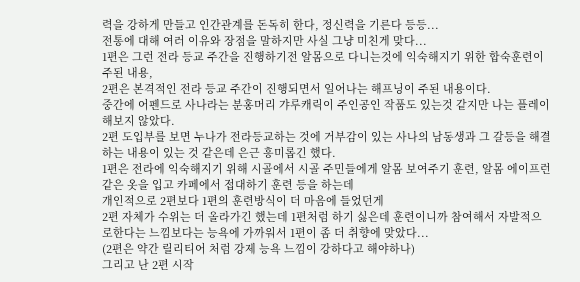력을 강하게 만들고 인간관계를 돈독히 한다, 정신력을 기른다 등등...
전통에 대해 여러 이유와 장점을 말하지만 사실 그냥 미친게 맞다...
1편은 그런 전라 등교 주간을 진행하기전 알몸으로 다니는것에 익숙해지기 위한 합숙훈련이 주된 내용,
2편은 본격적인 전라 등교 주간이 진행되면서 일어나는 해프닝이 주된 내용이다.
중간에 어펜드로 사나라는 분홍머리 갸루캐릭이 주인공인 작품도 있는것 같지만 나는 플레이 해보지 않았다.
2편 도입부를 보면 누나가 전라등교하는 것에 거부감이 있는 사나의 남동생과 그 갈등을 해결하는 내용이 있는 것 같은데 은근 흥미롭긴 했다.
1편은 전라에 익숙해지기 위해 시골에서 시골 주민들에게 알몸 보여주기 훈련, 알몸 에이프런 같은 옷을 입고 카페에서 접대하기 훈련 등을 하는데
개인적으로 2편보다 1편의 훈련방식이 더 마음에 들었던게
2편 자체가 수위는 더 올라가긴 했는데 1편처럼 하기 싫은데 훈련이니까 참여해서 자발적으로한다는 느낌보다는 능욕에 가까워서 1편이 좀 더 취향에 맞았다...
(2편은 약간 릴리티어 처럼 강제 능욕 느낌이 강하다고 해야하나)
그리고 난 2편 시작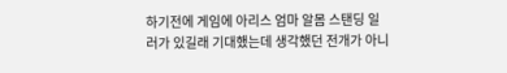하기전에 게임에 아리스 엄마 알몸 스탠딩 일러가 있길래 기대했는데 생각했던 전개가 아니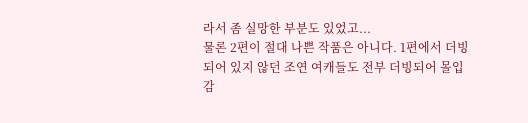라서 좀 실망한 부분도 있었고...
물론 2편이 절대 나쁜 작품은 아니다. 1편에서 더빙되어 있지 않던 조연 여캐들도 전부 더빙되어 몰입감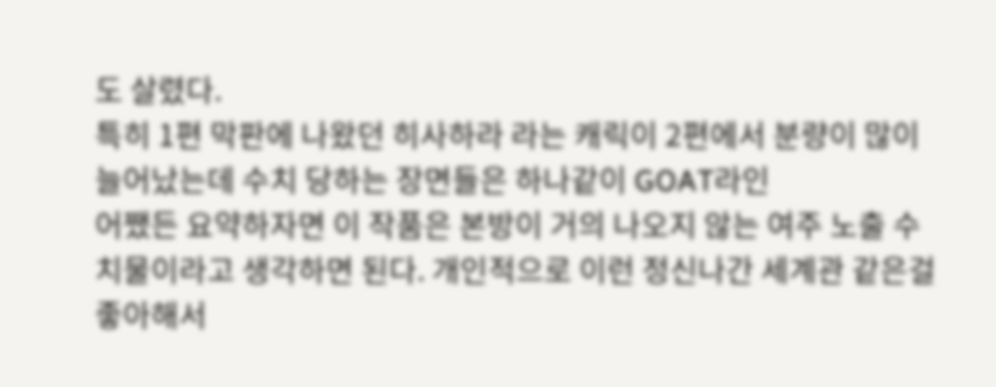도 살렸다.
특히 1편 막판에 나왔던 히사하라 라는 캐릭이 2편에서 분량이 많이 늘어났는데 수치 당하는 장면들은 하나같이 GOAT라인
어쨌든 요약하자면 이 작품은 본방이 거의 나오지 않는 여주 노출 수치물이라고 생각하면 된다. 개인적으로 이런 정신나간 세계관 같은걸 좋아해서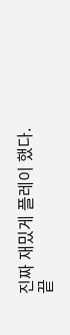진짜 재밌게 플레이 했다.
끝